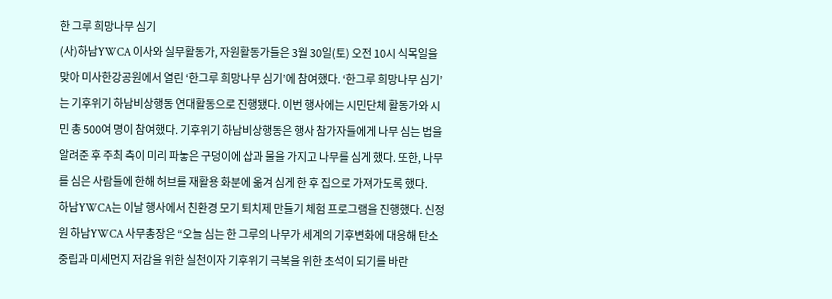한 그루 희망나무 심기
(사)하남YWCA 이사와 실무활동가, 자원활동가들은 3월 30일(토) 오전 10시 식목일을 맞아 미사한강공원에서 열린 ‘한그루 희망나무 심기’에 참여했다. ‘한그루 희망나무 심기’는 기후위기 하남비상행동 연대활동으로 진행됐다. 이번 행사에는 시민단체 활동가와 시민 총 500여 명이 참여했다. 기후위기 하남비상행동은 행사 참가자들에게 나무 심는 법을 알려준 후 주최 측이 미리 파놓은 구덩이에 삽과 물을 가지고 나무를 심게 했다. 또한, 나무를 심은 사람들에 한해 허브를 재활용 화분에 옮겨 심게 한 후 집으로 가져가도록 했다.
하남YWCA는 이날 행사에서 친환경 모기 퇴치제 만들기 체험 프로그램을 진행했다. 신정원 하남YWCA 사무총장은 “오늘 심는 한 그루의 나무가 세계의 기후변화에 대응해 탄소중립과 미세먼지 저감을 위한 실천이자 기후위기 극복을 위한 초석이 되기를 바란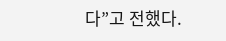다”고 전했다.